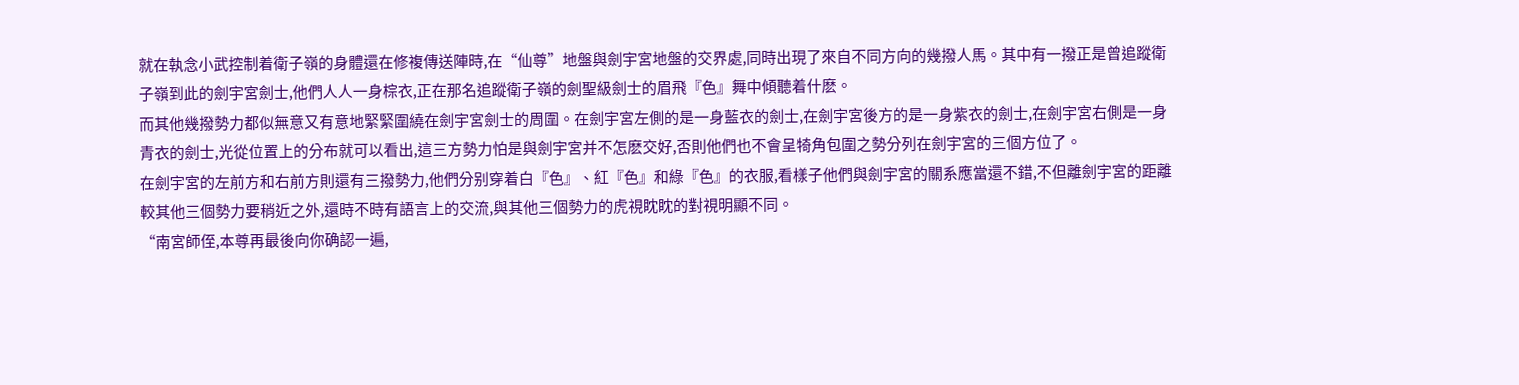就在執念小武控制着衛子嶺的身體還在修複傳送陣時,在“仙尊”地盤與劍宇宮地盤的交界處,同時出現了來自不同方向的幾撥人馬。其中有一撥正是曾追蹤衛子嶺到此的劍宇宮劍士,他們人人一身棕衣,正在那名追蹤衛子嶺的劍聖級劍士的眉飛『色』舞中傾聽着什麽。
而其他幾撥勢力都似無意又有意地緊緊圍繞在劍宇宮劍士的周圍。在劍宇宮左側的是一身藍衣的劍士,在劍宇宮後方的是一身紫衣的劍士,在劍宇宮右側是一身青衣的劍士,光從位置上的分布就可以看出,這三方勢力怕是與劍宇宮并不怎麽交好,否則他們也不會呈犄角包圍之勢分列在劍宇宮的三個方位了。
在劍宇宮的左前方和右前方則還有三撥勢力,他們分别穿着白『色』、紅『色』和綠『色』的衣服,看樣子他們與劍宇宮的關系應當還不錯,不但離劍宇宮的距離較其他三個勢力要稍近之外,還時不時有語言上的交流,與其他三個勢力的虎視眈眈的對視明顯不同。
“南宮師侄,本尊再最後向你确認一遍,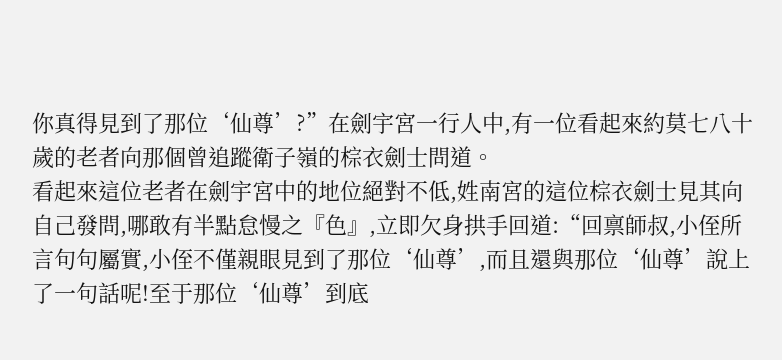你真得見到了那位‘仙尊’?”在劍宇宮一行人中,有一位看起來約莫七八十歲的老者向那個曾追蹤衛子嶺的棕衣劍士問道。
看起來這位老者在劍宇宮中的地位絕對不低,姓南宮的這位棕衣劍士見其向自己發問,哪敢有半點怠慢之『色』,立即欠身拱手回道:“回禀師叔,小侄所言句句屬實,小侄不僅親眼見到了那位‘仙尊’,而且還與那位‘仙尊’說上了一句話呢!至于那位‘仙尊’到底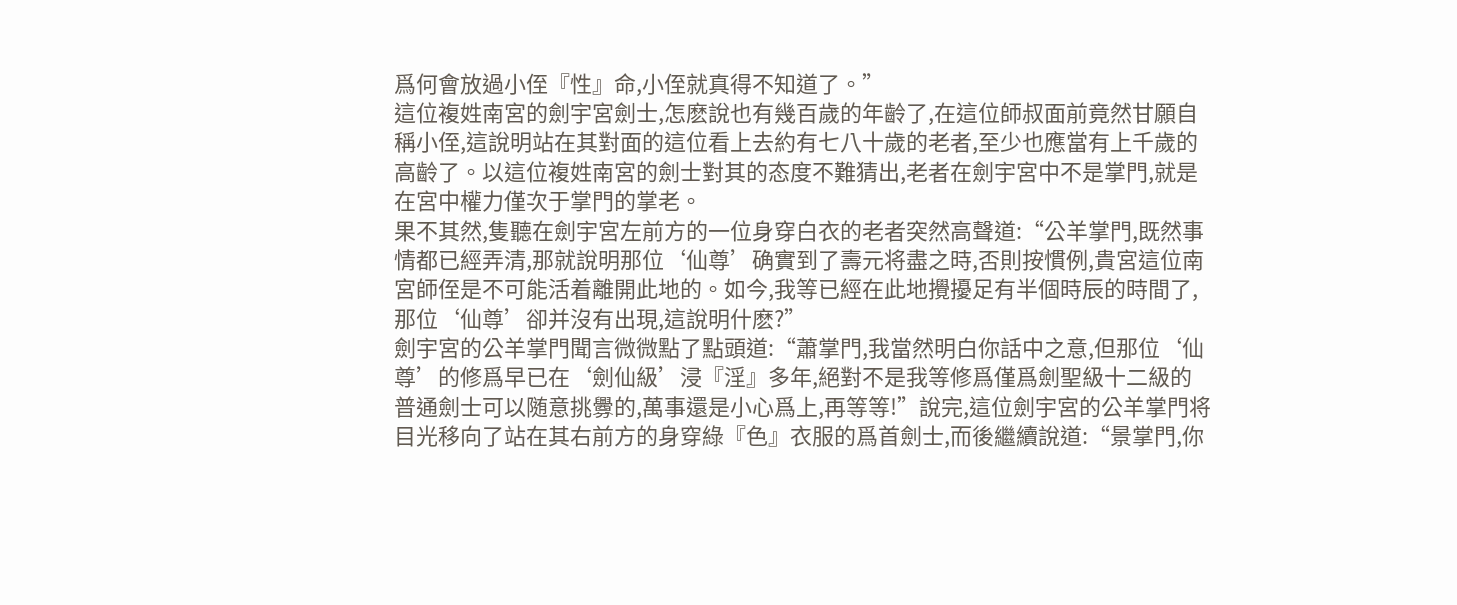爲何會放過小侄『性』命,小侄就真得不知道了。”
這位複姓南宮的劍宇宮劍士,怎麽說也有幾百歲的年齡了,在這位師叔面前竟然甘願自稱小侄,這說明站在其對面的這位看上去約有七八十歲的老者,至少也應當有上千歲的高齡了。以這位複姓南宮的劍士對其的态度不難猜出,老者在劍宇宮中不是掌門,就是在宮中權力僅次于掌門的掌老。
果不其然,隻聽在劍宇宮左前方的一位身穿白衣的老者突然高聲道:“公羊掌門,既然事情都已經弄清,那就說明那位‘仙尊’确實到了壽元将盡之時,否則按慣例,貴宮這位南宮師侄是不可能活着離開此地的。如今,我等已經在此地攪擾足有半個時辰的時間了,那位‘仙尊’卻并沒有出現,這說明什麽?”
劍宇宮的公羊掌門聞言微微點了點頭道:“蕭掌門,我當然明白你話中之意,但那位‘仙尊’的修爲早已在‘劍仙級’浸『淫』多年,絕對不是我等修爲僅爲劍聖級十二級的普通劍士可以随意挑釁的,萬事還是小心爲上,再等等!”說完,這位劍宇宮的公羊掌門将目光移向了站在其右前方的身穿綠『色』衣服的爲首劍士,而後繼續說道:“景掌門,你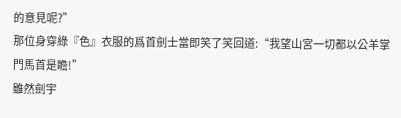的意見呢?”
那位身穿綠『色』衣服的爲首劍士當即笑了笑回道:“我望山宮一切都以公羊掌門馬首是瞻!”
雖然劍宇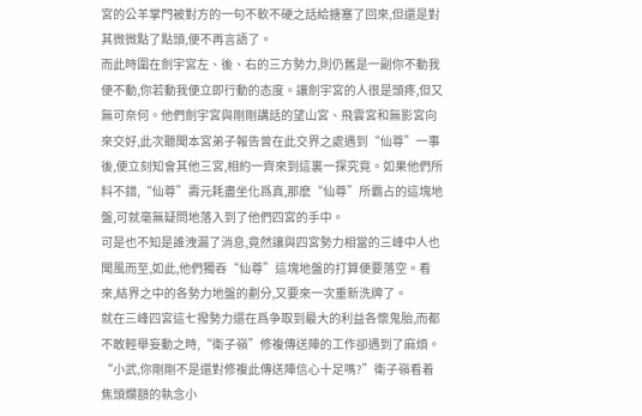宮的公羊掌門被對方的一句不軟不硬之話給搪塞了回來,但還是對其微微點了點頭,便不再言語了。
而此時圍在劍宇宮左、後、右的三方勢力,則仍舊是一副你不動我便不動,你若動我便立即行動的态度。讓劍宇宮的人很是頭疼,但又無可奈何。他們劍宇宮與剛剛講話的望山宮、飛雲宮和無影宮向來交好,此次聽聞本宮弟子報告曾在此交界之處遇到“仙尊”一事後,便立刻知會其他三宮,相約一齊來到這裏一探究竟。如果他們所料不錯,“仙尊”壽元耗盡坐化爲真,那麽“仙尊”所霸占的這塊地盤,可就毫無疑問地落入到了他們四宮的手中。
可是也不知是誰洩漏了消息,竟然讓與四宮勢力相當的三峰中人也聞風而至,如此,他們獨吞“仙尊”這塊地盤的打算便要落空。看來,結界之中的各勢力地盤的劃分,又要來一次重新洗牌了。
就在三峰四宮這七撥勢力還在爲争取到最大的利益各懷鬼胎,而都不敢輕舉妄動之時,“衛子嶺”修複傳送陣的工作卻遇到了麻煩。
“小武,你剛剛不是還對修複此傳送陣信心十足嗎?”衛子嶺看着焦頭爛額的執念小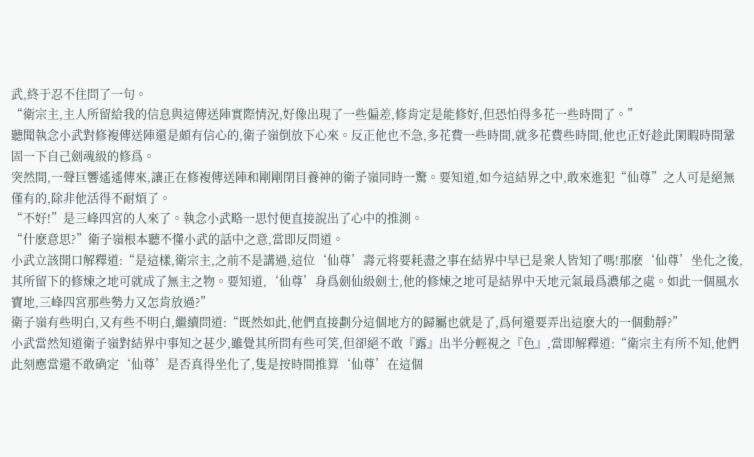武,終于忍不住問了一句。
“衛宗主,主人所留給我的信息與這傳送陣實際情況,好像出現了一些偏差,修肯定是能修好,但恐怕得多花一些時間了。”
聽聞執念小武對修複傳送陣還是頗有信心的,衛子嶺倒放下心來。反正他也不急,多花費一些時間,就多花費些時間,他也正好趁此閑暇時間鞏固一下自己劍魂級的修爲。
突然間,一聲巨響遙遙傳來,讓正在修複傳送陣和剛剛閉目養神的衛子嶺同時一驚。要知道,如今這結界之中,敢來進犯“仙尊”之人可是絕無僅有的,除非他活得不耐煩了。
“不好!”是三峰四宮的人來了。執念小武略一思忖便直接說出了心中的推測。
“什麽意思?”衛子嶺根本聽不懂小武的話中之意,當即反問道。
小武立該開口解釋道:“是這樣,衛宗主,之前不是講過,這位‘仙尊’壽元将要耗盡之事在結界中早已是衆人皆知了嗎!那麽‘仙尊’坐化之後,其所留下的修煉之地可就成了無主之物。要知道,‘仙尊’身爲劍仙級劍士,他的修煉之地可是結界中天地元氣最爲濃郁之處。如此一個風水寶地,三峰四宮那些勢力又怎肯放過?”
衛子嶺有些明白,又有些不明白,繼續問道:“既然如此,他們直接劃分這個地方的歸屬也就是了,爲何還要弄出這麽大的一個動靜?”
小武當然知道衛子嶺對結界中事知之甚少,雖覺其所問有些可笑,但卻絕不敢『露』出半分輕視之『色』,當即解釋道:“衛宗主有所不知,他們此刻應當還不敢确定‘仙尊’是否真得坐化了,隻是按時間推算‘仙尊’在這個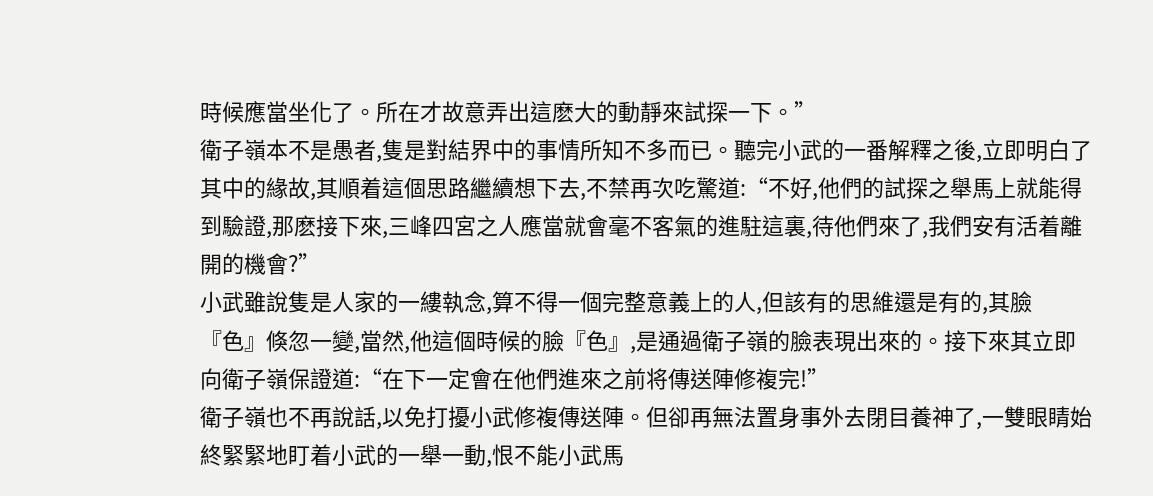時候應當坐化了。所在才故意弄出這麽大的動靜來試探一下。”
衛子嶺本不是愚者,隻是對結界中的事情所知不多而已。聽完小武的一番解釋之後,立即明白了其中的緣故,其順着這個思路繼續想下去,不禁再次吃驚道:“不好,他們的試探之舉馬上就能得到驗證,那麽接下來,三峰四宮之人應當就會毫不客氣的進駐這裏,待他們來了,我們安有活着離開的機會?”
小武雖說隻是人家的一縷執念,算不得一個完整意義上的人,但該有的思維還是有的,其臉『色』倏忽一變,當然,他這個時候的臉『色』,是通過衛子嶺的臉表現出來的。接下來其立即向衛子嶺保證道:“在下一定會在他們進來之前将傳送陣修複完!”
衛子嶺也不再說話,以免打擾小武修複傳送陣。但卻再無法置身事外去閉目養神了,一雙眼睛始終緊緊地盯着小武的一舉一動,恨不能小武馬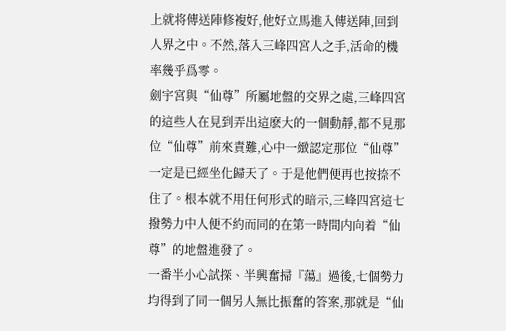上就将傳送陣修複好,他好立馬進入傳送陣,回到人界之中。不然,落入三峰四宮人之手,活命的機率幾乎爲零。
劍宇宮與“仙尊”所屬地盤的交界之處,三峰四宮的這些人在見到弄出這麽大的一個動靜,都不見那位“仙尊”前來責難,心中一緻認定那位“仙尊”一定是已經坐化歸天了。于是他們便再也按捺不住了。根本就不用任何形式的暗示,三峰四宮這七撥勢力中人便不約而同的在第一時間内向着“仙尊”的地盤進發了。
一番半小心試探、半興奮掃『蕩』過後,七個勢力均得到了同一個另人無比振奮的答案,那就是“仙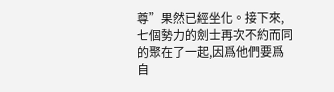尊”果然已經坐化。接下來,七個勢力的劍士再次不約而同的聚在了一起,因爲他們要爲自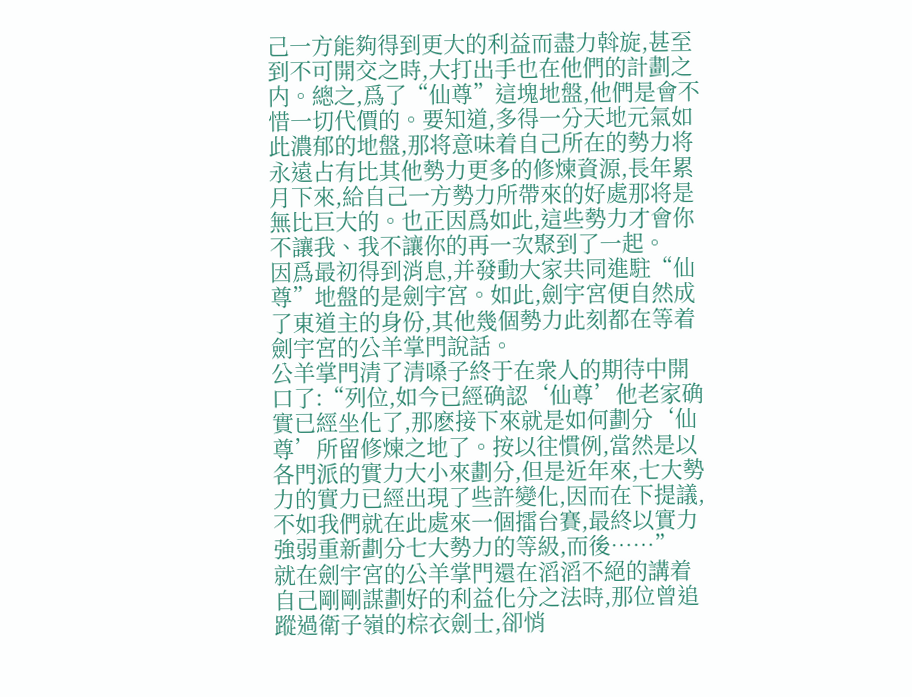己一方能夠得到更大的利益而盡力斡旋,甚至到不可開交之時,大打出手也在他們的計劃之内。總之,爲了“仙尊”這塊地盤,他們是會不惜一切代價的。要知道,多得一分天地元氣如此濃郁的地盤,那将意味着自己所在的勢力将永遠占有比其他勢力更多的修煉資源,長年累月下來,給自己一方勢力所帶來的好處那将是無比巨大的。也正因爲如此,這些勢力才會你不讓我、我不讓你的再一次聚到了一起。
因爲最初得到消息,并發動大家共同進駐“仙尊”地盤的是劍宇宮。如此,劍宇宮便自然成了東道主的身份,其他幾個勢力此刻都在等着劍宇宮的公羊掌門說話。
公羊掌門清了清嗓子終于在衆人的期待中開口了:“列位,如今已經确認‘仙尊’他老家确實已經坐化了,那麽接下來就是如何劃分‘仙尊’所留修煉之地了。按以往慣例,當然是以各門派的實力大小來劃分,但是近年來,七大勢力的實力已經出現了些許變化,因而在下提議,不如我們就在此處來一個擂台賽,最終以實力強弱重新劃分七大勢力的等級,而後……”
就在劍宇宮的公羊掌門還在滔滔不絕的講着自己剛剛謀劃好的利益化分之法時,那位曾追蹤過衛子嶺的棕衣劍士,卻悄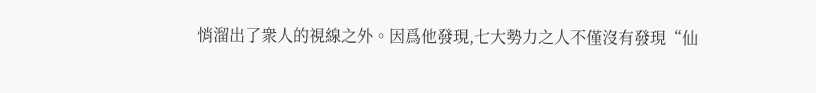悄溜出了衆人的視線之外。因爲他發現,七大勢力之人不僅沒有發現“仙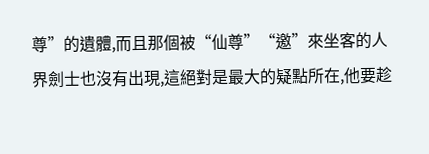尊”的遺體,而且那個被“仙尊”“邀”來坐客的人界劍士也沒有出現,這絕對是最大的疑點所在,他要趁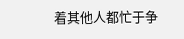着其他人都忙于争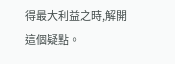得最大利益之時,解開這個疑點。